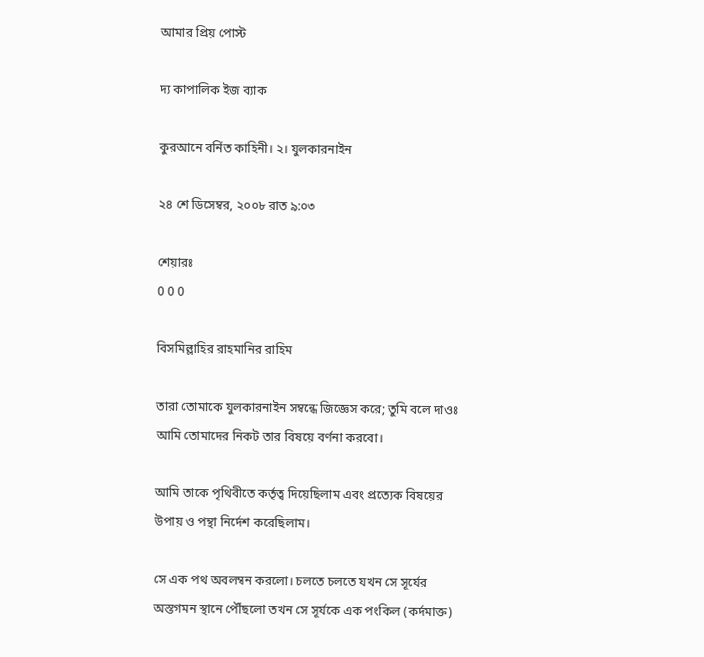আমার প্রিয় পোস্ট

দ্য কাপালিক ইজ ব্যাক

কুরআনে বর্নিত কাহিনী। ২। যুলকারনাইন

২৪ শে ডিসেম্বর, ২০০৮ রাত ৯:০৩

শেয়ারঃ
0 0 0

বিসমিল্লাহির রাহমানির রাহিম

তারা তোমাকে যুলকারনাইন সম্বন্ধে জিজ্ঞেস করে; তুমি বলে দাওঃ আমি তোমাদের নিকট তার বিষয়ে বর্ণনা করবো।

আমি তাকে পৃথিবীতে কর্তৃত্ব দিয়েছিলাম এবং প্রত্যেক বিষয়ের উপায় ও পন্থা নির্দেশ করেছিলাম।

সে এক পথ অবলম্বন করলো। চলতে চলতে যখন সে সূর্যের অস্তগমন স্থানে পৌঁছলো তখন সে সূর্যকে এক পংকিল (কর্দমাক্ত)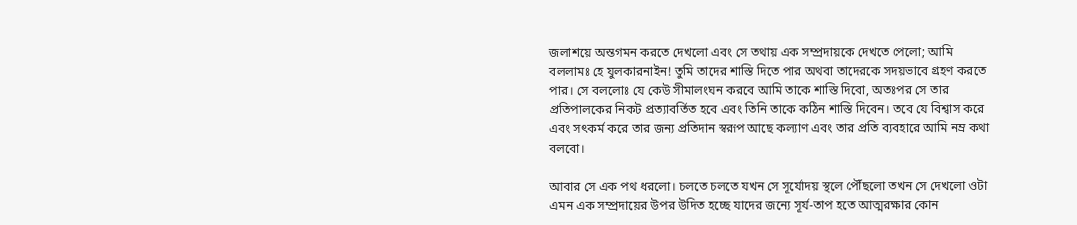জলাশয়ে অস্তগমন করতে দেখলো এবং সে তথায় এক সম্প্রদায়কে দেখতে পেলো; আমি বললামঃ হে যুলকারনাইন! তুমি তাদের শাস্তি দিতে পার অথবা তাদেরকে সদয়ভাবে গ্রহণ করতে পার। সে বললোঃ যে কেউ সীমালংঘন করবে আমি তাকে শাস্তি দিবো, অতঃপর সে তার প্রতিপালকের নিকট প্রত্যাবর্তিত হবে এবং তিনি তাকে কঠিন শাস্তি দিবেন। তবে যে বিশ্বাস করে এবং সৎকর্ম করে তার জন্য প্রতিদান স্বরূপ আছে কল্যাণ এবং তার প্রতি ব্যবহারে আমি নম্র কথা বলবো।

আবার সে এক পথ ধরলো। চলতে চলতে যখন সে সূর্যোদয় স্থলে পৌঁছলো তখন সে দেখলো ওটা এমন এক সম্প্রদায়ের উপর উদিত হচ্ছে যাদের জন্যে সূর্য-তাপ হতে আত্মরক্ষার কোন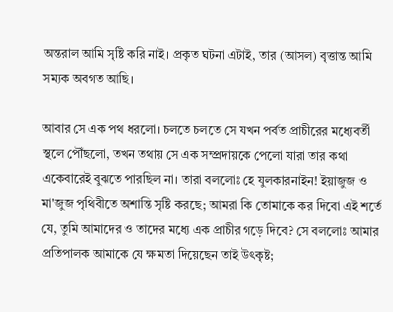অন্তরাল আমি সৃষ্টি করি নাই। প্রকৃত ঘটনা এটাই, তার (আসল) বৃত্তান্ত আমি সম্যক অবগত আছি।

আবার সে এক পথ ধরলো। চলতে চলতে সে যখন পর্বত প্রাচীরের মধ্যেবর্তী স্থলে পৌঁছলো, তখন তথায় সে এক সম্প্রদায়কে পেলো যারা তার কথা একেবারেই বুঝতে পারছিল না। তারা বললোঃ হে যুলকারনাইন! ইয়াজুজ ও মা'জুজ পৃথিবীতে অশান্তি সৃষ্টি করছে; আমরা কি তোমাকে কর দিবো এই শর্তে যে, তুমি আমাদের ও তাদের মধ্যে এক প্রাচীর গড়ে দিবে? সে বললোঃ আমার প্রতিপালক আমাকে যে ক্ষমতা দিয়েছেন তাই উৎকৃষ্ট;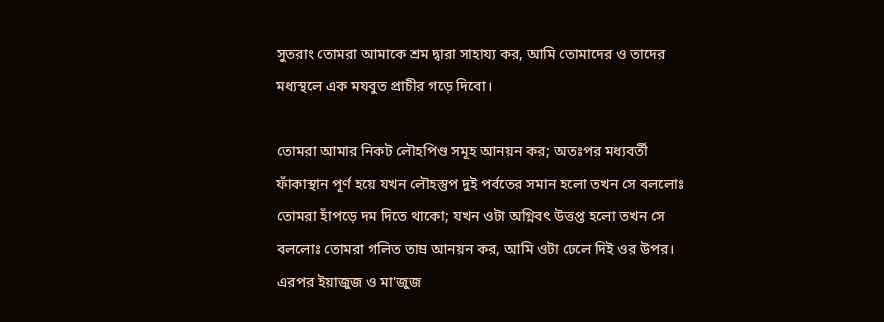সুতরাং তোমরা আমাকে শ্রম দ্বারা সাহায্য কর, আমি তোমাদের ও তাদের মধ্যস্থলে এক মযবুত প্রাচীর গড়ে দিবো।

তোমরা আমার নিকট লৌহপিণ্ড সমূহ আনয়ন কর; অতঃপর মধ্যবর্তী ফাঁকাস্থান পূর্ণ হয়ে যখন লৌহস্তুপ দুই পর্বতের সমান হলো তখন সে বললোঃ তোমরা হাঁপড়ে দম দিতে থাকো; যখন ওটা অগ্নিবৎ উত্তপ্ত হলো তখন সে বললোঃ তোমরা গলিত তাম্র আনয়ন কর, আমি ওটা ঢেলে দিই ওর উপর। এরপর ইয়াজুজ ও মা'জুজ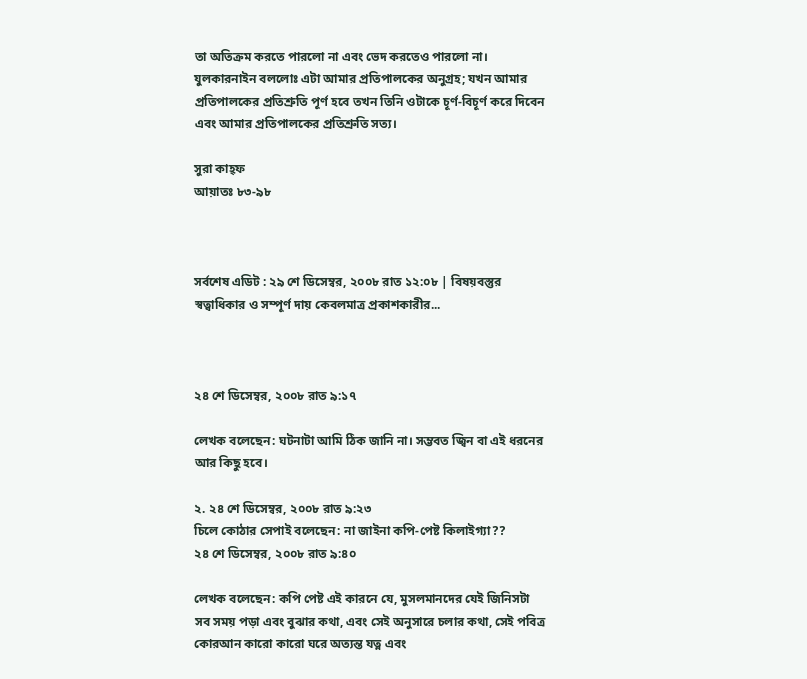তা অতিক্রম করতে পারলো না এবং ভেদ করতেও পারলো না। যুলকারনাইন বললোঃ এটা আমার প্রতিপালকের অনুগ্রহ; যখন আমার প্রতিপালকের প্রতিশ্রুতি পূর্ণ হবে তখন তিনি ওটাকে চূর্ণ-বিচূর্ণ করে দিবেন এবং আমার প্রতিপালকের প্রতিশ্রুতি সত্য।

সুরা কাহ্ফ
আয়াতঃ ৮৩-৯৮



সর্বশেষ এডিট : ২৯ শে ডিসেম্বর, ২০০৮ রাত ১২:০৮ | বিষয়বস্তুর স্বত্বাধিকার ও সম্পূর্ণ দায় কেবলমাত্র প্রকাশকারীর...



২৪ শে ডিসেম্বর, ২০০৮ রাত ৯:১৭

লেখক বলেছেন: ঘটনাটা আমি ঠিক জানি না। সম্ভবত জ্বিন বা এই ধরনের আর কিছু হবে।

২. ২৪ শে ডিসেম্বর, ২০০৮ রাত ৯:২৩
চিলে কোঠার সেপাই বলেছেন: না জাইনা কপি-পেষ্ট কিলাইগ্যা??
২৪ শে ডিসেম্বর, ২০০৮ রাত ৯:৪০

লেখক বলেছেন: কপি পেষ্ট এই কারনে যে, মুসলমানদের যেই জিনিসটা সব সময় পড়া এবং বুঝার কথা, এবং সেই অনুসারে চলার কথা, সেই পবিত্র কোরআন কারো কারো ঘরে অত্যন্ত যত্ন এবং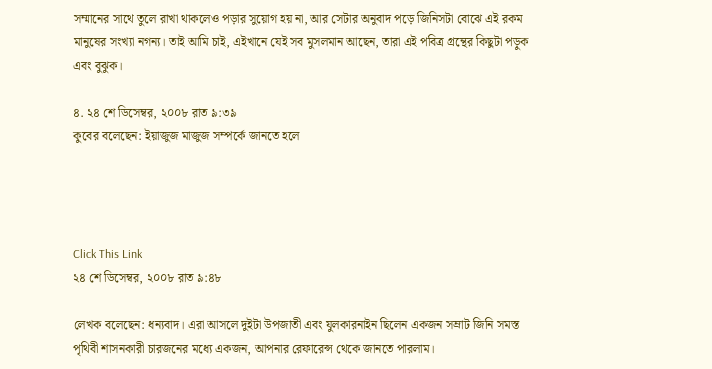সম্মানের সাথে তুলে রাখা থাকলেও পড়ার সুয়োগ হয় না, আর সেটার অনুবাদ পড়ে জিনিসটা বোঝে এই রকম মানুষের সংখ্যা নগন্য। তাই আমি চাই, এইখানে যেই সব মুসলমান আছেন, তারা এই পবিত্র গ্রন্থের কিছুটা পড়ুক এবং বুঝুক।

৪. ২৪ শে ডিসেম্বর, ২০০৮ রাত ৯:৩৯
কুবের বলেছেন: ইয়াজুজ মাজুজ সম্পর্কে জানতে হলে




Click This Link
২৪ শে ডিসেম্বর, ২০০৮ রাত ৯:৪৮

লেখক বলেছেন: ধন্যবাদ। এরা আসলে দুইটা উপজাতী এবং যুলকারনাইন ছিলেন একজন সম্রাট জিনি সমস্ত পৃথিবী শাসনকারী চারজনের মধ্যে একজন, আপনার রেফারেন্স থেকে জানতে পারলাম।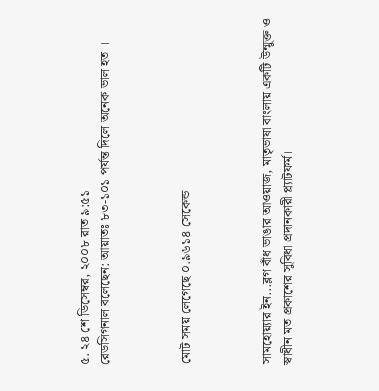৫. ২৪ শে ডিসেম্বর, ২০০৮ রাত ৯:৫১
রেডসিগনাল বলেছেন: আয়াতঃ ৮৩-১০১ পর্যন্ত দিলে অনেক ভাল হত ।



মোট সময় লেগেছে ০.৯৬১৪ সেকেন্ড



সামহোয়‍্যার ইন...ব্লগ বাঁধ ভাঙার আওয়াজ, মাতৃভাষা বাংলায় একটি উন্মুক্ত ও স্বাধীন মত প্রকাশের সুবিধা প্রদানকারী প্ল্যাটফর্ম।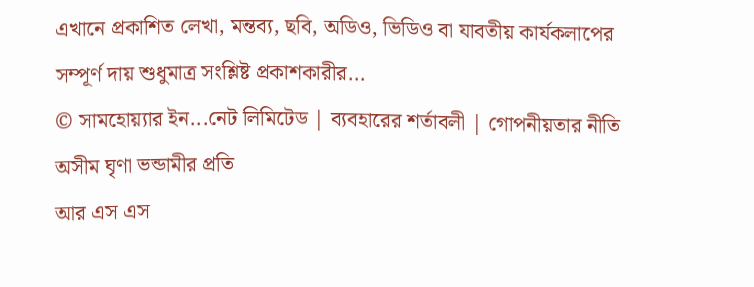এখানে প্রকাশিত লেখা, মন্তব‍্য, ছবি, অডিও, ভিডিও বা যাবতীয় কার্যকলাপের সম্পূর্ণ দায় শুধুমাত্র সংশ্লিষ্ট প্রকাশকারীর...
© সামহোয়্যার ইন...নেট লিমিটেড | ব্যবহারের শর্তাবলী | গোপনীয়তার নীতি
অসীম ঘৃণা ভন্ডামীর প্রতি
আর এস এস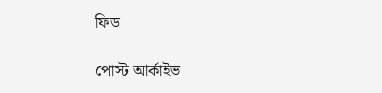ফিড

পোস্ট আর্কাইভ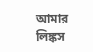আমার লিঙ্কস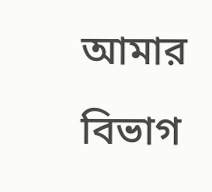আমার বিভাগ